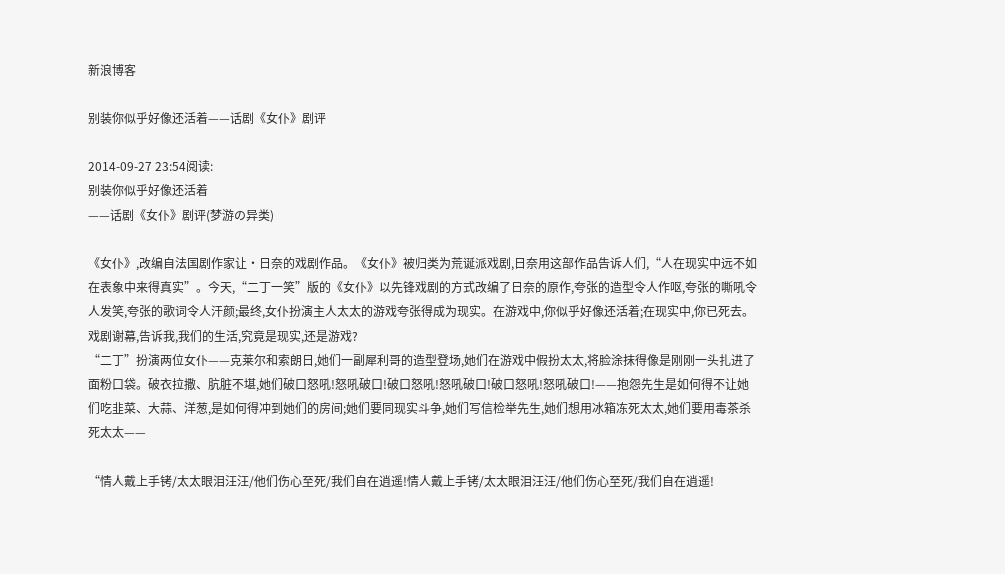新浪博客

别装你似乎好像还活着——话剧《女仆》剧评

2014-09-27 23:54阅读:
别装你似乎好像还活着
——话剧《女仆》剧评(梦游の异类)

《女仆》,改编自法国剧作家让·日奈的戏剧作品。《女仆》被归类为荒诞派戏剧,日奈用这部作品告诉人们,“人在现实中远不如在表象中来得真实”。今天,“二丁一笑”版的《女仆》以先锋戏剧的方式改编了日奈的原作,夸张的造型令人作呕,夸张的嘶吼令人发笑,夸张的歌词令人汗颜;最终,女仆扮演主人太太的游戏夸张得成为现实。在游戏中,你似乎好像还活着;在现实中,你已死去。戏剧谢幕,告诉我,我们的生活,究竟是现实,还是游戏?
“二丁”扮演两位女仆——克莱尔和索朗日,她们一副犀利哥的造型登场,她们在游戏中假扮太太,将脸涂抹得像是刚刚一头扎进了面粉口袋。破衣拉撒、肮脏不堪,她们破口怒吼!怒吼破口!破口怒吼!怒吼破口!破口怒吼!怒吼破口!——抱怨先生是如何得不让她们吃韭菜、大蒜、洋葱,是如何得冲到她们的房间;她们要同现实斗争,她们写信检举先生,她们想用冰箱冻死太太,她们要用毒茶杀死太太——

“情人戴上手铐/太太眼泪汪汪/他们伤心至死/我们自在逍遥!情人戴上手铐/太太眼泪汪汪/他们伤心至死/我们自在逍遥!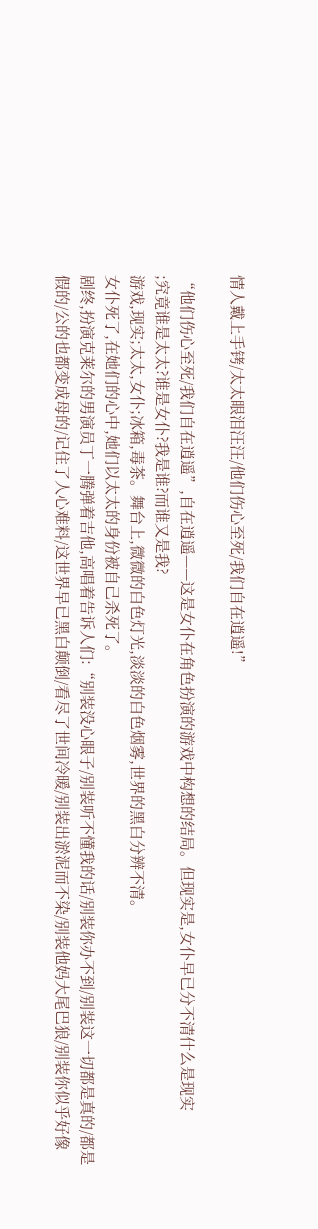情人戴上手铐/太太眼泪汪汪/他们伤心至死/我们自在逍遥!”

“他们伤心至死/我们自在逍遥”,自在逍遥——这是女仆在角色扮演的游戏中构想的结局。但现实是,女仆早已分不清什么是现实
;究竟谁是太太?谁是女仆?我是谁?而谁又是我?
游戏,现实;太太,女仆;冰箱,毒茶。舞台上,微微的白色灯光,淡淡的白色烟雾,世界的黑白分辨不清。
女仆死了,在她们的心中,她们以太太的身份被自己杀死了。
剧终,扮演克莱尔的男演员丁一腾弹着吉他,高唱着告诉人们:“别装没心眼子/别装听不懂我的话/别装你办不到/别装这一切都是真的/都是假的/公的也都变成母的/记住了人心难料/这世界早已黑白颠倒/看尽了世间冷暖/别装出淤泥而不染/别装他妈大尾巴狼/别装你似乎好像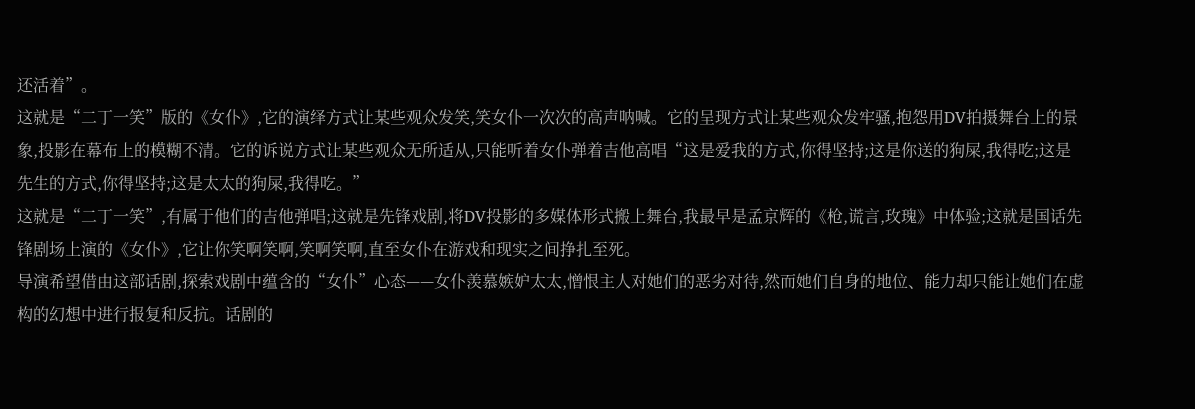还活着”。
这就是“二丁一笑”版的《女仆》,它的演绎方式让某些观众发笑,笑女仆一次次的高声呐喊。它的呈现方式让某些观众发牢骚,抱怨用DV拍摄舞台上的景象,投影在幕布上的模糊不清。它的诉说方式让某些观众无所适从,只能听着女仆弹着吉他高唱“这是爱我的方式,你得坚持;这是你送的狗屎,我得吃;这是先生的方式,你得坚持;这是太太的狗屎,我得吃。”
这就是“二丁一笑”,有属于他们的吉他弹唱;这就是先锋戏剧,将DV投影的多媒体形式搬上舞台,我最早是孟京辉的《枪,谎言,玫瑰》中体验;这就是国话先锋剧场上演的《女仆》,它让你笑啊笑啊,笑啊笑啊,直至女仆在游戏和现实之间挣扎至死。
导演希望借由这部话剧,探索戏剧中蕴含的“女仆”心态——女仆羡慕嫉妒太太,憎恨主人对她们的恶劣对待,然而她们自身的地位、能力却只能让她们在虚构的幻想中进行报复和反抗。话剧的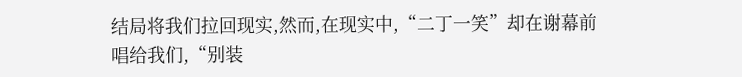结局将我们拉回现实,然而,在现实中,“二丁一笑”却在谢幕前唱给我们,“别装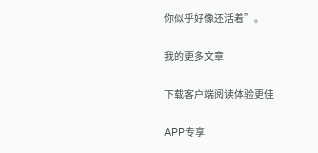你似乎好像还活着”。

我的更多文章

下载客户端阅读体验更佳

APP专享